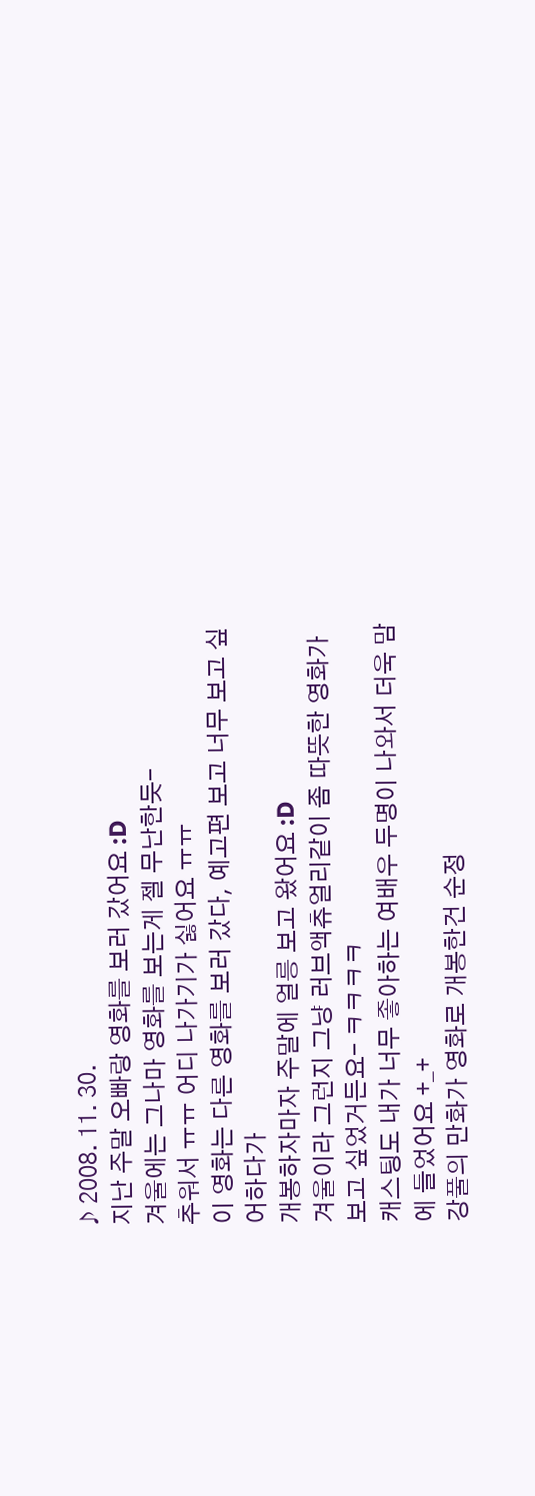♪ 2008. 11. 30.
지난 주말 오빠랑 영화를 보러 갔어요 :D
겨울에는 그나마 영화를 보는게 젤 무난한듯-
추워서 ㅠㅠ 어디 나가기가 싫어요 ㅠㅠ
이 영화는 다른 영화를 보러 갔다, 예고편 보고 너무 보고 싶어하다가
개봉하자마자 주말에 얼릉 보고 왔어요 :D
겨울이라 그런지 그냥 러브액츄얼리같이 좀 따뜻한 영화가 보고 싶었거든요- ㅋㅋㅋㅋ
캐스팅도 내가 너무 좋아하는 여배우 두명이 나와서 더욱 맘에 들었어요 +_+
강풀의 만화가 영화로 개봉한건 순정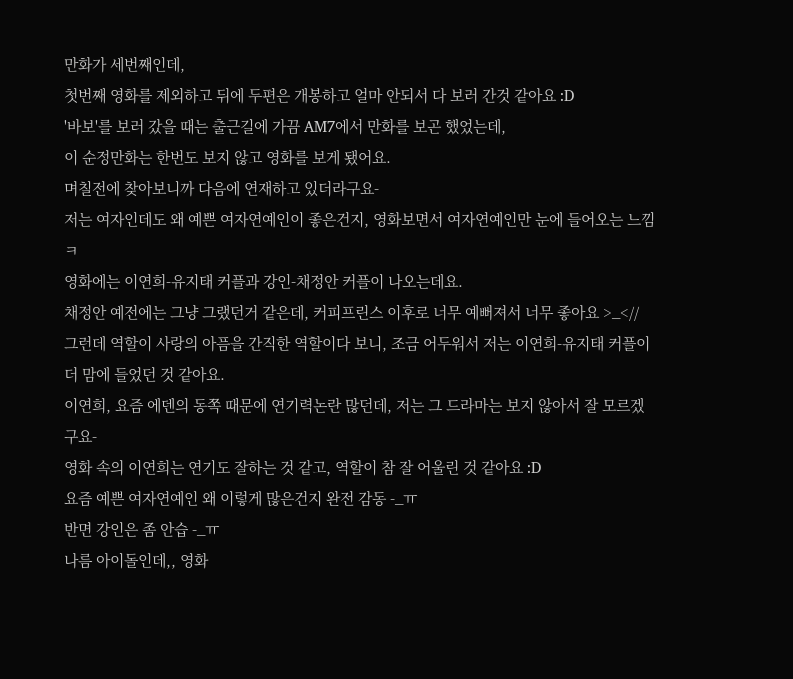만화가 세번째인데,
첫번째 영화를 제외하고 뒤에 두편은 개봉하고 얼마 안되서 다 보러 간것 같아요 :D
'바보'를 보러 갔을 때는 출근길에 가끔 AM7에서 만화를 보곤 했었는데,
이 순정만화는 한번도 보지 않고 영화를 보게 됐어요.
며칠전에 찾아보니까 다음에 연재하고 있더라구요-
저는 여자인데도 왜 예쁜 여자연예인이 좋은건지, 영화보면서 여자연예인만 눈에 들어오는 느낌 ㅋ
영화에는 이연희-유지태 커플과 강인-채정안 커플이 나오는데요.
채정안 예전에는 그냥 그랬던거 같은데, 커피프린스 이후로 너무 예뻐져서 너무 좋아요 >_<//
그런데 역할이 사랑의 아픔을 간직한 역할이다 보니, 조금 어두워서 저는 이연희-유지태 커플이 더 맘에 들었던 것 같아요.
이연희, 요즘 에덴의 동쪽 때문에 연기력논란 많던데, 저는 그 드라마는 보지 않아서 잘 모르겠구요-
영화 속의 이연희는 연기도 잘하는 것 같고, 역할이 참 잘 어울린 것 같아요 :D
요즘 예쁜 여자연예인 왜 이렇게 많은건지 완전 감동 -_ㅠ
반면 강인은 좀 안습 -_ㅠ
나름 아이돌인데,, 영화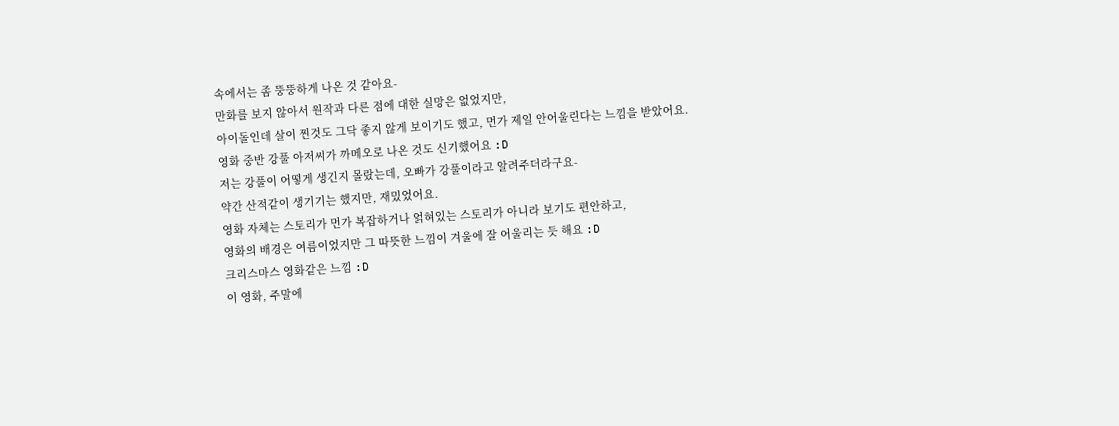속에서는 좀 뚱뚱하게 나온 것 같아요-
만화를 보지 않아서 원작과 다른 점에 대한 실망은 없었지만,
아이돌인데 살이 찐것도 그닥 좋지 않게 보이기도 했고, 먼가 제일 안어울린다는 느낌을 받았어요.
영화 중반 강풀 아저씨가 까메오로 나온 것도 신기했어요 :D
저는 강풀이 어떻게 생긴지 몰랐는데, 오빠가 강풀이라고 알려주더라구요-
약간 산적같이 생기기는 했지만, 재밌었어요.
영화 자체는 스토리가 먼가 복잡하거나 얽혀있는 스토리가 아니라 보기도 편안하고,
영화의 배경은 여름이었지만 그 따뜻한 느낌이 겨울에 잘 어울리는 듯 해요 :D
크리스마스 영화같은 느낌 :D
이 영화, 주말에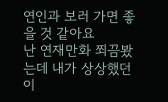연인과 보러 가면 좋을 것 같아요
난 연재만화 쬐끔봤는데 내가 상상했던 이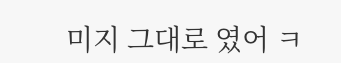미지 그대로 였어 ㅋ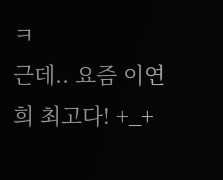ㅋ
근데.. 요즘 이연희 최고다! +_+